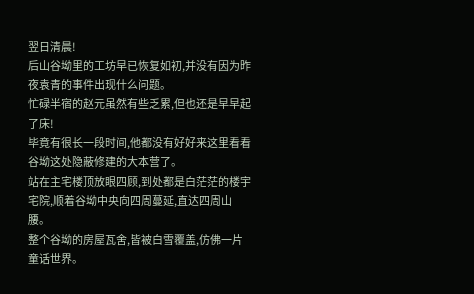翌日清晨!
后山谷坳里的工坊早已恢复如初,并没有因为昨夜袁青的事件出现什么问题。
忙碌半宿的赵元虽然有些乏累,但也还是早早起了床!
毕竟有很长一段时间,他都没有好好来这里看看谷坳这处隐蔽修建的大本营了。
站在主宅楼顶放眼四顾,到处都是白茫茫的楼宇宅院,顺着谷坳中央向四周蔓延,直达四周山腰。
整个谷坳的房屋瓦舍,皆被白雪覆盖,仿佛一片童话世界。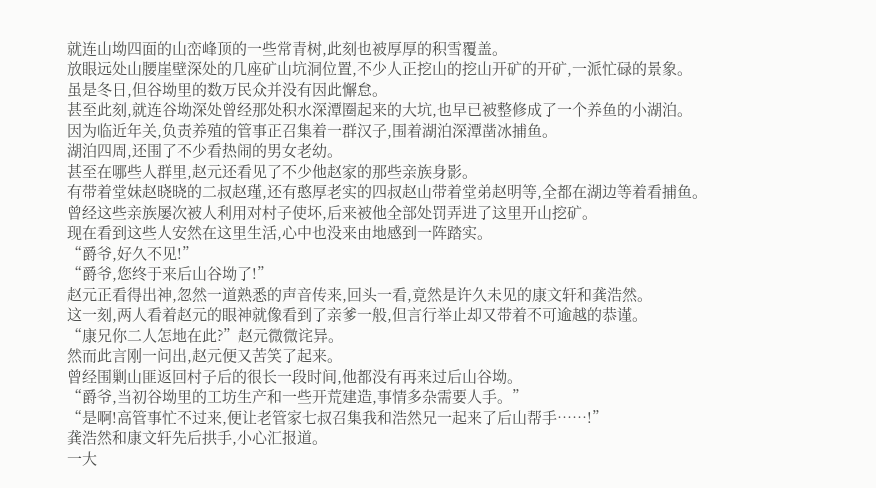就连山坳四面的山峦峰顶的一些常青树,此刻也被厚厚的积雪覆盖。
放眼远处山腰崖壁深处的几座矿山坑洞位置,不少人正挖山的挖山开矿的开矿,一派忙碌的景象。
虽是冬日,但谷坳里的数万民众并没有因此懈怠。
甚至此刻,就连谷坳深处曾经那处积水深潭圈起来的大坑,也早已被整修成了一个养鱼的小湖泊。
因为临近年关,负责养殖的管事正召集着一群汉子,围着湖泊深潭凿冰捕鱼。
湖泊四周,还围了不少看热闹的男女老幼。
甚至在哪些人群里,赵元还看见了不少他赵家的那些亲族身影。
有带着堂妹赵晓晓的二叔赵瑾,还有憨厚老实的四叔赵山带着堂弟赵明等,全都在湖边等着看捕鱼。
曾经这些亲族屡次被人利用对村子使坏,后来被他全部处罚弄进了这里开山挖矿。
现在看到这些人安然在这里生活,心中也没来由地感到一阵踏实。
“爵爷,好久不见!”
“爵爷,您终于来后山谷坳了!”
赵元正看得出神,忽然一道熟悉的声音传来,回头一看,竟然是许久未见的康文轩和龚浩然。
这一刻,两人看着赵元的眼神就像看到了亲爹一般,但言行举止却又带着不可逾越的恭谨。
“康兄你二人怎地在此?”赵元微微诧异。
然而此言刚一问出,赵元便又苦笑了起来。
曾经围剿山匪返回村子后的很长一段时间,他都没有再来过后山谷坳。
“爵爷,当初谷坳里的工坊生产和一些开荒建造,事情多杂需要人手。”
“是啊!高管事忙不过来,便让老管家七叔召集我和浩然兄一起来了后山帮手……!”
龚浩然和康文轩先后拱手,小心汇报道。
一大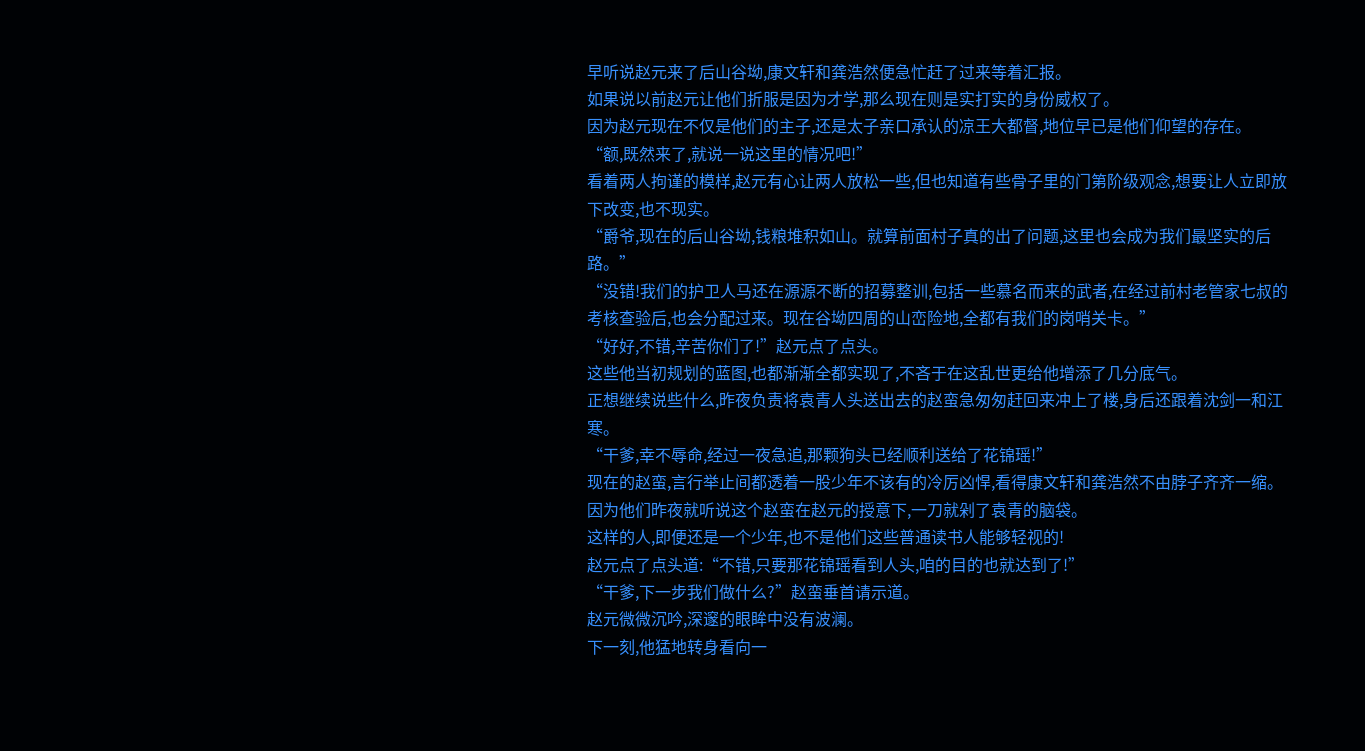早听说赵元来了后山谷坳,康文轩和龚浩然便急忙赶了过来等着汇报。
如果说以前赵元让他们折服是因为才学,那么现在则是实打实的身份威权了。
因为赵元现在不仅是他们的主子,还是太子亲口承认的凉王大都督,地位早已是他们仰望的存在。
“额,既然来了,就说一说这里的情况吧!”
看着两人拘谨的模样,赵元有心让两人放松一些,但也知道有些骨子里的门第阶级观念,想要让人立即放下改变,也不现实。
“爵爷,现在的后山谷坳,钱粮堆积如山。就算前面村子真的出了问题,这里也会成为我们最坚实的后路。”
“没错!我们的护卫人马还在源源不断的招募整训,包括一些慕名而来的武者,在经过前村老管家七叔的考核查验后,也会分配过来。现在谷坳四周的山峦险地,全都有我们的岗哨关卡。”
“好好,不错,辛苦你们了!”赵元点了点头。
这些他当初规划的蓝图,也都渐渐全都实现了,不吝于在这乱世更给他增添了几分底气。
正想继续说些什么,昨夜负责将袁青人头送出去的赵蛮急匆匆赶回来冲上了楼,身后还跟着沈剑一和江寒。
“干爹,幸不辱命,经过一夜急追,那颗狗头已经顺利送给了花锦瑶!”
现在的赵蛮,言行举止间都透着一股少年不该有的冷厉凶悍,看得康文轩和龚浩然不由脖子齐齐一缩。
因为他们昨夜就听说这个赵蛮在赵元的授意下,一刀就剁了袁青的脑袋。
这样的人,即便还是一个少年,也不是他们这些普通读书人能够轻视的!
赵元点了点头道:“不错,只要那花锦瑶看到人头,咱的目的也就达到了!”
“干爹,下一步我们做什么?”赵蛮垂首请示道。
赵元微微沉吟,深邃的眼眸中没有波澜。
下一刻,他猛地转身看向一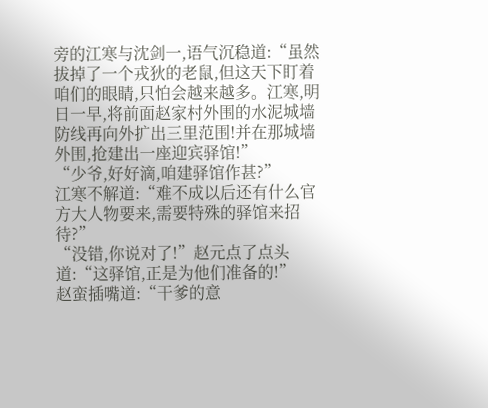旁的江寒与沈剑一,语气沉稳道:“虽然拔掉了一个戎狄的老鼠,但这天下盯着咱们的眼睛,只怕会越来越多。江寒,明日一早,将前面赵家村外围的水泥城墙防线再向外扩出三里范围!并在那城墙外围,抢建出一座迎宾驿馆!”
“少爷,好好滴,咱建驿馆作甚?”
江寒不解道:“难不成以后还有什么官方大人物要来,需要特殊的驿馆来招待?”
“没错,你说对了!”赵元点了点头道:“这驿馆,正是为他们准备的!”
赵蛮插嘴道:“干爹的意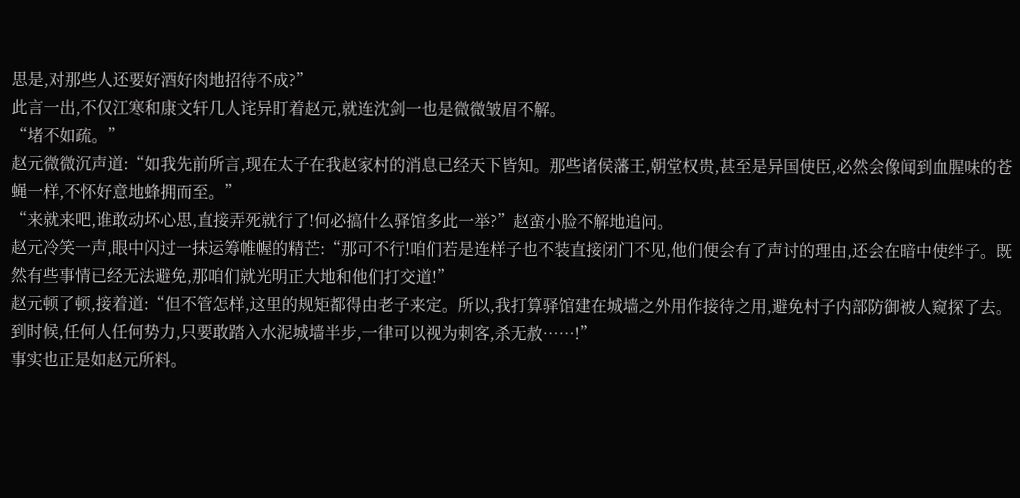思是,对那些人还要好酒好肉地招待不成?”
此言一出,不仅江寒和康文轩几人诧异盯着赵元,就连沈剑一也是微微皱眉不解。
“堵不如疏。”
赵元微微沉声道:“如我先前所言,现在太子在我赵家村的消息已经天下皆知。那些诸侯藩王,朝堂权贵,甚至是异国使臣,必然会像闻到血腥味的苍蝇一样,不怀好意地蜂拥而至。”
“来就来吧,谁敢动坏心思,直接弄死就行了!何必搞什么驿馆多此一举?”赵蛮小脸不解地追问。
赵元冷笑一声,眼中闪过一抹运筹帷幄的精芒:“那可不行!咱们若是连样子也不装直接闭门不见,他们便会有了声讨的理由,还会在暗中使绊子。既然有些事情已经无法避免,那咱们就光明正大地和他们打交道!”
赵元顿了顿,接着道:“但不管怎样,这里的规矩都得由老子来定。所以,我打算驿馆建在城墙之外用作接待之用,避免村子内部防御被人窥探了去。到时候,任何人任何势力,只要敢踏入水泥城墙半步,一律可以视为刺客,杀无赦……!”
事实也正是如赵元所料。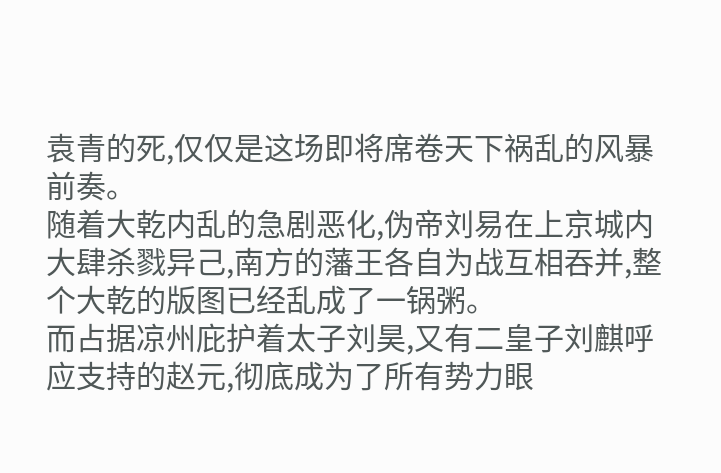袁青的死,仅仅是这场即将席卷天下祸乱的风暴前奏。
随着大乾内乱的急剧恶化,伪帝刘易在上京城内大肆杀戮异己,南方的藩王各自为战互相吞并,整个大乾的版图已经乱成了一锅粥。
而占据凉州庇护着太子刘昊,又有二皇子刘麒呼应支持的赵元,彻底成为了所有势力眼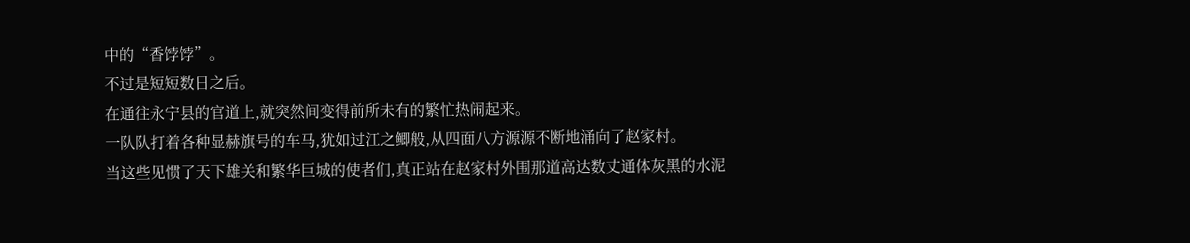中的“香饽饽”。
不过是短短数日之后。
在通往永宁县的官道上,就突然间变得前所未有的繁忙热闹起来。
一队队打着各种显赫旗号的车马,犹如过江之鲫般,从四面八方源源不断地涌向了赵家村。
当这些见惯了天下雄关和繁华巨城的使者们,真正站在赵家村外围那道高达数丈通体灰黑的水泥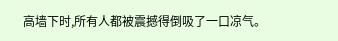高墙下时,所有人都被震撼得倒吸了一口凉气。